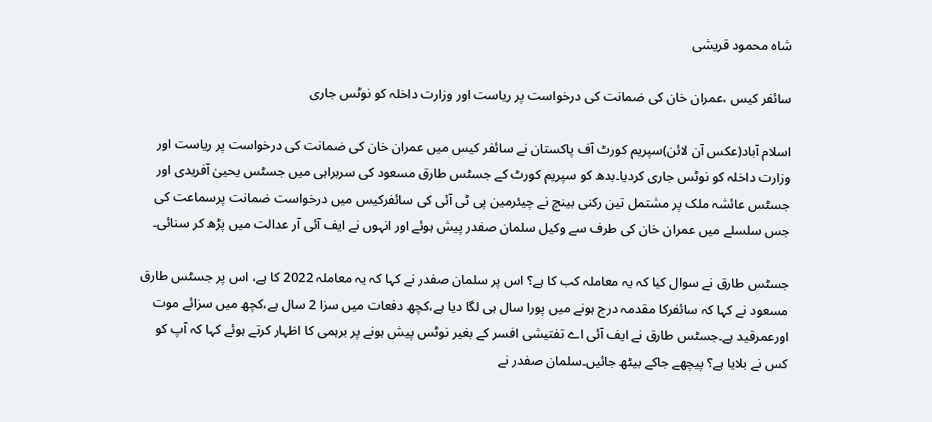شاہ محمود قریشی

سائفر کیس ،عمران خان کی ضمانت کی درخواست پر ریاست اور وزارت داخلہ کو نوٹس جاری

اسلام آباد(عکس آن لائن)سپریم کورٹ آف پاکستان نے سائفر کیس میں عمران خان کی ضمانت کی درخواست پر ریاست اور وزارت داخلہ کو نوٹس جاری کردیا۔بدھ کو سپریم کورٹ کے جسٹس طارق مسعود کی سربراہی میں جسٹس یحییٰ آفریدی اور جسٹس عائشہ ملک پر مشتمل تین رکنی بینچ نے چیئرمین پی ٹی آئی کی سائفرکیس میں درخواست ضمانت پرسماعت کی جس سلسلے میں عمران خان کی طرف سے وکیل سلمان صفدر پیش ہوئے اور انہوں نے ایف آئی آر عدالت میں پڑھ کر سنائی۔

جسٹس طارق نے سوال کیا کہ یہ معاملہ کب کا ہے؟ اس پر سلمان صفدر نے کہا کہ یہ معاملہ 2022 کا ہے، اس پر جسٹس طارق مسعود نے کہا کہ سائفرکا مقدمہ درج ہونے میں پورا سال ہی لگا دیا ہے،کچھ دفعات میں سزا 2 سال ہے،کچھ میں سزائے موت اورعمرقید ہے۔جسٹس طارق نے ایف آئی اے تفتیشی افسر کے بغیر نوٹس پیش ہونے پر برہمی کا اظہار کرتے ہوئے کہا کہ آپ کو کس نے بلایا ہے؟ پیچھے جاکے بیٹھ جائیں۔سلمان صفدر نے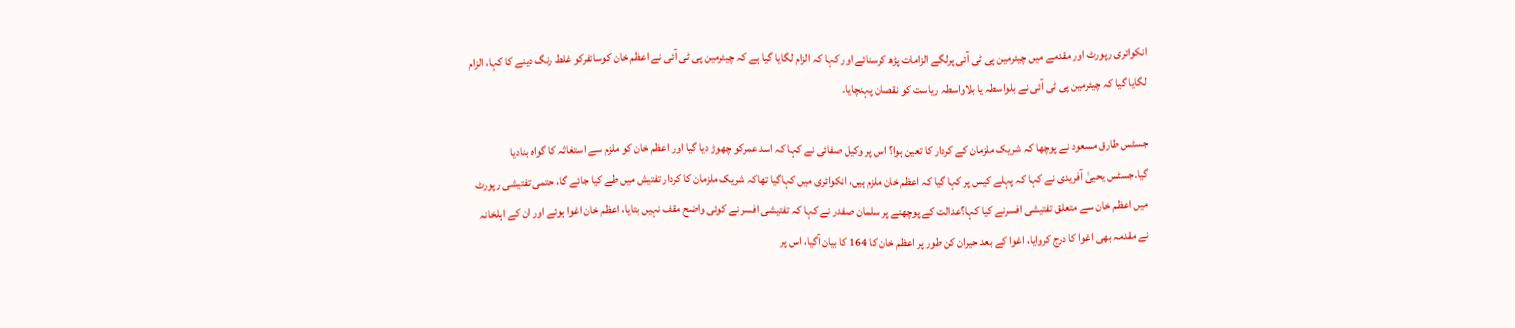انکوائری رپورٹ اور مقدمے میں چیئرمین پی ٹی آئی پرلگے الزامات پڑھ کرسنائے اور کہا کہ الزام لگایا گیا ہے کہ چیئرمین پی ٹی آئی نے اعظم خان کوسائفرکو غلط رنگ دینے کا کہا، الزام لگایا گیا کہ چیئرمین پی ٹی آئی نے بلواسطہ یا بلاواسطہ ریاست کو نقصان پہنچایا۔

جسٹس طارق مسعود نے پوچھا کہ شریک ملزمان کے کردار کا تعین ہوا؟ اس پر وکیل صفائی نے کہا کہ اسد عمرکو چھوڑ دیا گیا اور اعظم خان کو ملزم سے استغاثہ کا گواہ بنادیا گیا۔جسٹس یحییٰ آفریدی نے کہا کہ پہلے کیس پر کہا گیا کہ اعظم خان ملزم ہیں، انکوائری میں کہاگیا تھاکہ شریک ملزمان کا کردار تفتیش میں طے کیا جائے گا، حتمی تفتیشی رپورٹ میں اعظم خان سے متعلق تفتیشی افسرنے کیا کہا؟عدالت کے پوچھنے پر سلمان صفدر نے کہا کہ تفتیشی افسر نے کوئی واضح مقف نہیں بتایا، اعظم خان اغوا ہوئے اور ان کے اہلخانہ نے مقدمہ بھی اغوا کا درج کروایا، اغوا کے بعد حیران کن طور پر اعظم خان کا 164 کا بیان آگیا، اس پر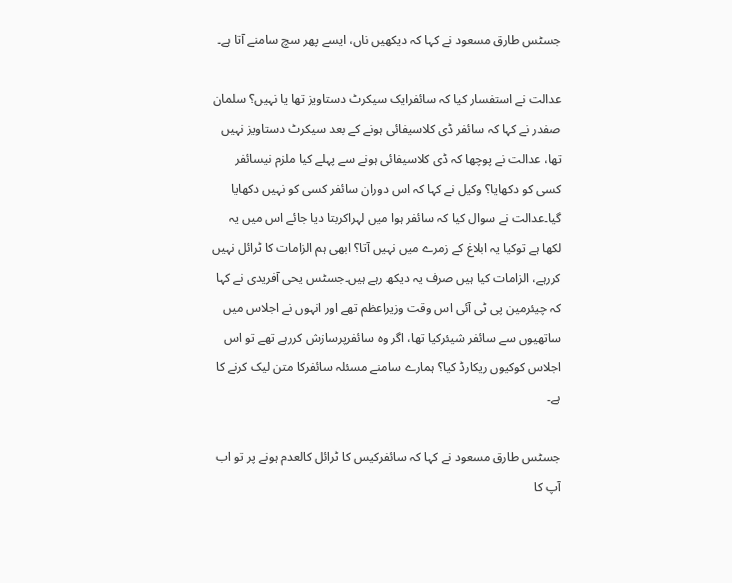جسٹس طارق مسعود نے کہا کہ دیکھیں ناں، ایسے پھر سچ سامنے آتا ہے۔

عدالت نے استفسار کیا کہ سائفرایک سیکرٹ دستاویز تھا یا نہیں؟ سلمان صفدر نے کہا کہ سائفر ڈی کلاسیفائی ہونے کے بعد سیکرٹ دستاویز نہیں تھا، عدالت نے پوچھا کہ ڈی کلاسیفائی ہونے سے پہلے کیا ملزم نیسائفر کسی کو دکھایا؟ وکیل نے کہا کہ اس دوران سائفر کسی کو نہیں دکھایا گیا۔عدالت نے سوال کیا کہ سائفر ہوا میں لہراکربتا دیا جائے اس میں یہ لکھا ہے توکیا یہ ابلاغ کے زمرے میں نہیں آتا؟ ابھی ہم الزامات کا ٹرائل نہیں کررہے، الزامات کیا ہیں صرف یہ دیکھ رہے ہیں۔جسٹس یحی آفریدی نے کہا کہ چیئرمین پی ٹی آئی اس وقت وزیراعظم تھے اور انہوں نے اجلاس میں ساتھیوں سے سائفر شیئرکیا تھا، اگر وہ سائفرپرسازش کررہے تھے تو اس اجلاس کوکیوں ریکارڈ کیا؟ ہمارے سامنے مسئلہ سائفرکا متن لیک کرنے کا ہے۔

جسٹس طارق مسعود نے کہا کہ سائفرکیس کا ٹرائل کالعدم ہونے پر تو اب آپ کا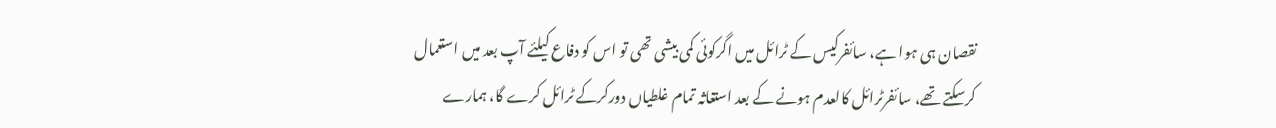نقصان ہی ہوا ہے، سائفرکیس کے ٹرائل میں اگرکوئی کمی بیشی تھی تو اس کو دفاع کیلئے آپ بعد میں استعمال کرسکتے تھے، سائفرٹرائل کالعدم ہونے کے بعد استغاثہ تمام غلطیاں دورکرکے ٹرائل کرے گا، ہمارے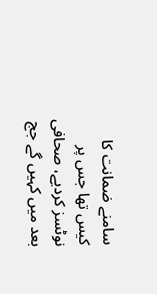سامنے ضمانت کا کیس تھا جس پر نوٹسز کردیے، صحافی بعد میں کہیں گے جج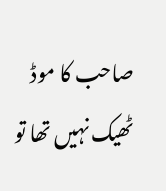صاحب کا موڈ ٹھیک نہیں تھا تو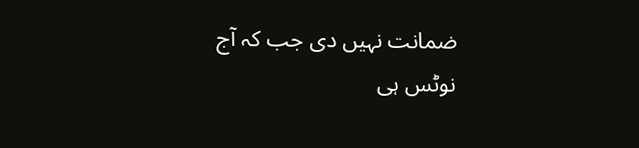ضمانت نہیں دی جب کہ آج نوٹس ہی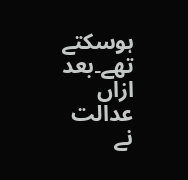ہوسکتے تھے۔بعد ازاں عدالت نے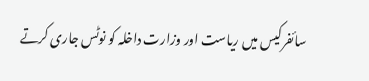سائفرکیس میں ریاست اور وزارت داخلہ کو نوٹس جاری کرتے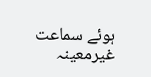ہوئے سماعت غیرمعینہ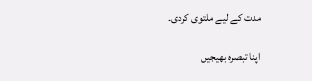مدت کے لیے ملتوی کردی۔

اپنا تبصرہ بھیجیں